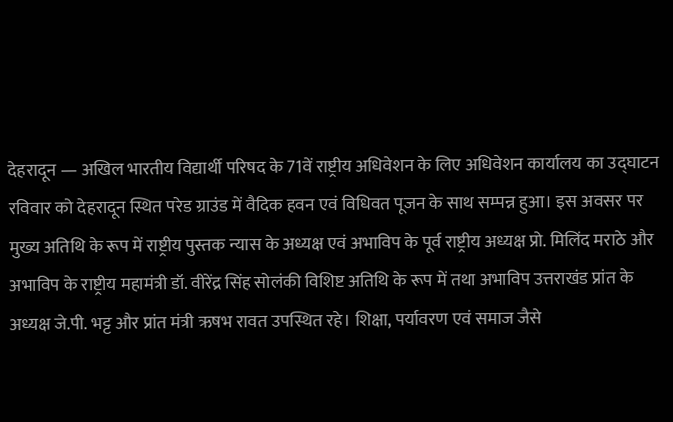देहरादून — अखिल भारतीय विद्यार्थी परिषद के 71वें राष्ट्रीय अधिवेशन के लिए अधिवेशन कार्यालय का उद्घाटन रविवार को देहरादून स्थित परेड ग्राउंड में वैदिक हवन एवं विधिवत पूजन के साथ सम्पन्न हुआ। इस अवसर पर मुख्य अतिथि के रूप में राष्ट्रीय पुस्तक न्यास के अध्यक्ष एवं अभाविप के पूर्व राष्ट्रीय अध्यक्ष प्रो. मिलिंद मराठे और अभाविप के राष्ट्रीय महामंत्री डॉ. वीरेंद्र सिंह सोलंकी विशिष्ट अतिथि के रूप में तथा अभाविप उत्तराखंड प्रांत के अध्यक्ष जे.पी. भट्ट और प्रांत मंत्री ऋषभ रावत उपस्थित रहे। शिक्षा, पर्यावरण एवं समाज जैसे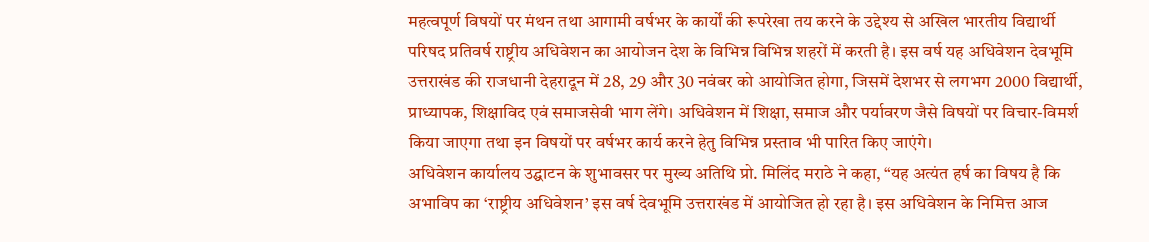महत्वपूर्ण विषयों पर मंथन तथा आगामी वर्षभर के कार्यों की रूपरेखा तय करने के उद्देश्य से अखिल भारतीय विद्यार्थी परिषद प्रतिवर्ष राष्ट्रीय अधिवेशन का आयोजन देश के विभिन्न विभिन्न शहरों में करती है। इस वर्ष यह अधिवेशन देवभूमि उत्तराखंड की राजधानी देहरादून में 28, 29 और 30 नवंबर को आयोजित होगा, जिसमें देशभर से लगभग 2000 विद्यार्थी, प्राध्यापक, शिक्षाविद एवं समाजसेवी भाग लेंगे। अधिवेशन में शिक्षा, समाज और पर्यावरण जैसे विषयों पर विचार-विमर्श किया जाएगा तथा इन विषयों पर वर्षभर कार्य करने हेतु विभिन्न प्रस्ताव भी पारित किए जाएंगे।
अधिवेशन कार्यालय उद्घाटन के शुभावसर पर मुख्य अतिथि प्रो. मिलिंद मराठे ने कहा, “यह अत्यंत हर्ष का विषय है कि अभाविप का ‘राष्ट्रीय अधिवेशन’ इस वर्ष देवभूमि उत्तराखंड में आयोजित हो रहा है। इस अधिवेशन के निमित्त आज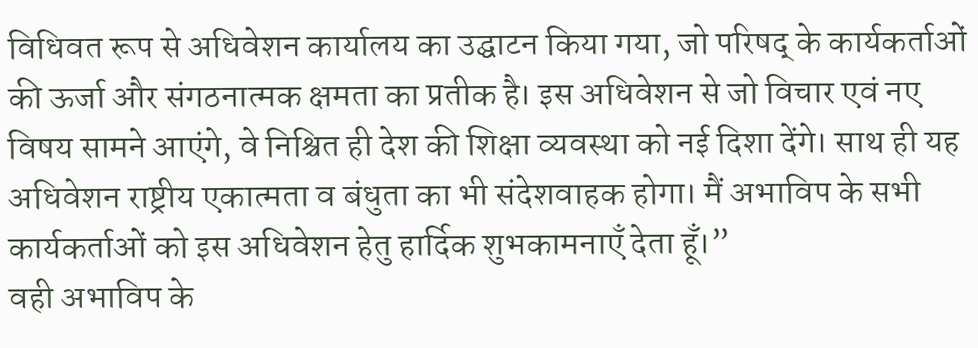विधिवत रूप से अधिवेशन कार्यालय का उद्घाटन किया गया, जो परिषद् के कार्यकर्ताओं की ऊर्जा और संगठनात्मक क्षमता का प्रतीक है। इस अधिवेशन से जो विचार एवं नए विषय सामने आएंगे, वे निश्चित ही देश की शिक्षा व्यवस्था को नई दिशा देंगे। साथ ही यह अधिवेशन राष्ट्रीय एकात्मता व बंधुता का भी संदेशवाहक होगा। मैं अभाविप के सभी कार्यकर्ताओं को इस अधिवेशन हेतु हार्दिक शुभकामनाएँ देता हूँ।”
वही अभाविप के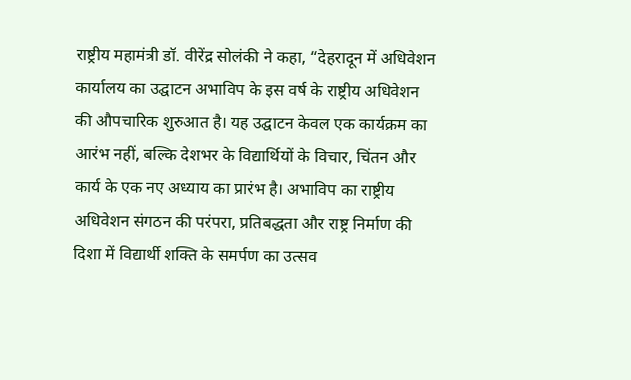राष्ट्रीय महामंत्री डॉ. वीरेंद्र सोलंकी ने कहा, “देहरादून में अधिवेशन कार्यालय का उद्घाटन अभाविप के इस वर्ष के राष्ट्रीय अधिवेशन की औपचारिक शुरुआत है। यह उद्घाटन केवल एक कार्यक्रम का आरंभ नहीं, बल्कि देशभर के विद्यार्थियों के विचार, चिंतन और कार्य के एक नए अध्याय का प्रारंभ है। अभाविप का राष्ट्रीय अधिवेशन संगठन की परंपरा, प्रतिबद्धता और राष्ट्र निर्माण की दिशा में विद्यार्थी शक्ति के समर्पण का उत्सव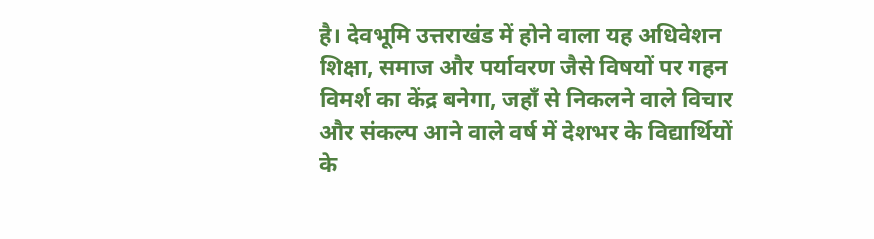है। देवभूमि उत्तराखंड में होने वाला यह अधिवेशन शिक्षा, समाज और पर्यावरण जैसे विषयों पर गहन विमर्श का केंद्र बनेगा, जहाँ से निकलने वाले विचार और संकल्प आने वाले वर्ष में देशभर के विद्यार्थियों के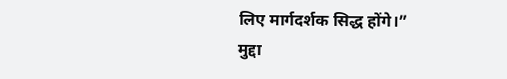लिए मार्गदर्शक सिद्ध होंगे।”
मुद्दा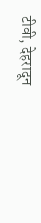टीवी, देहरादून